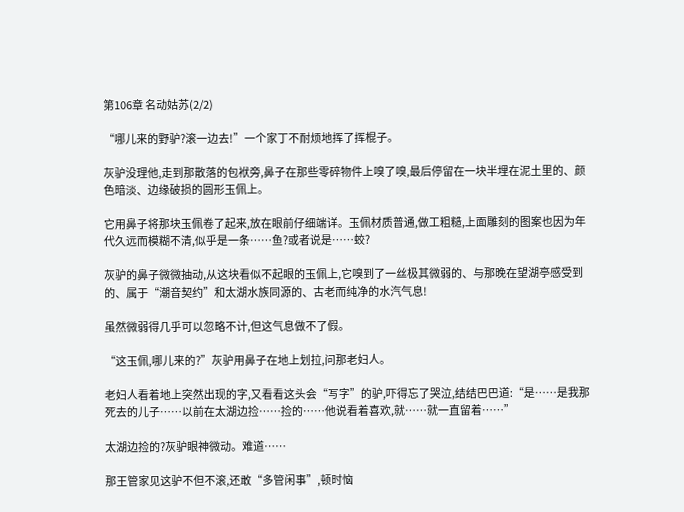第106章 名动姑苏(2/2)

“哪儿来的野驴?滚一边去!”一个家丁不耐烦地挥了挥棍子。

灰驴没理他,走到那散落的包袱旁,鼻子在那些零碎物件上嗅了嗅,最后停留在一块半埋在泥土里的、颜色暗淡、边缘破损的圆形玉佩上。

它用鼻子将那块玉佩卷了起来,放在眼前仔细端详。玉佩材质普通,做工粗糙,上面雕刻的图案也因为年代久远而模糊不清,似乎是一条……鱼?或者说是……蛟?

灰驴的鼻子微微抽动,从这块看似不起眼的玉佩上,它嗅到了一丝极其微弱的、与那晚在望湖亭感受到的、属于“潮音契约”和太湖水族同源的、古老而纯净的水汽气息!

虽然微弱得几乎可以忽略不计,但这气息做不了假。

“这玉佩,哪儿来的?”灰驴用鼻子在地上划拉,问那老妇人。

老妇人看着地上突然出现的字,又看看这头会“写字”的驴,吓得忘了哭泣,结结巴巴道:“是……是我那死去的儿子……以前在太湖边捡……捡的……他说看着喜欢,就……就一直留着……”

太湖边捡的?灰驴眼神微动。难道……

那王管家见这驴不但不滚,还敢“多管闲事”,顿时恼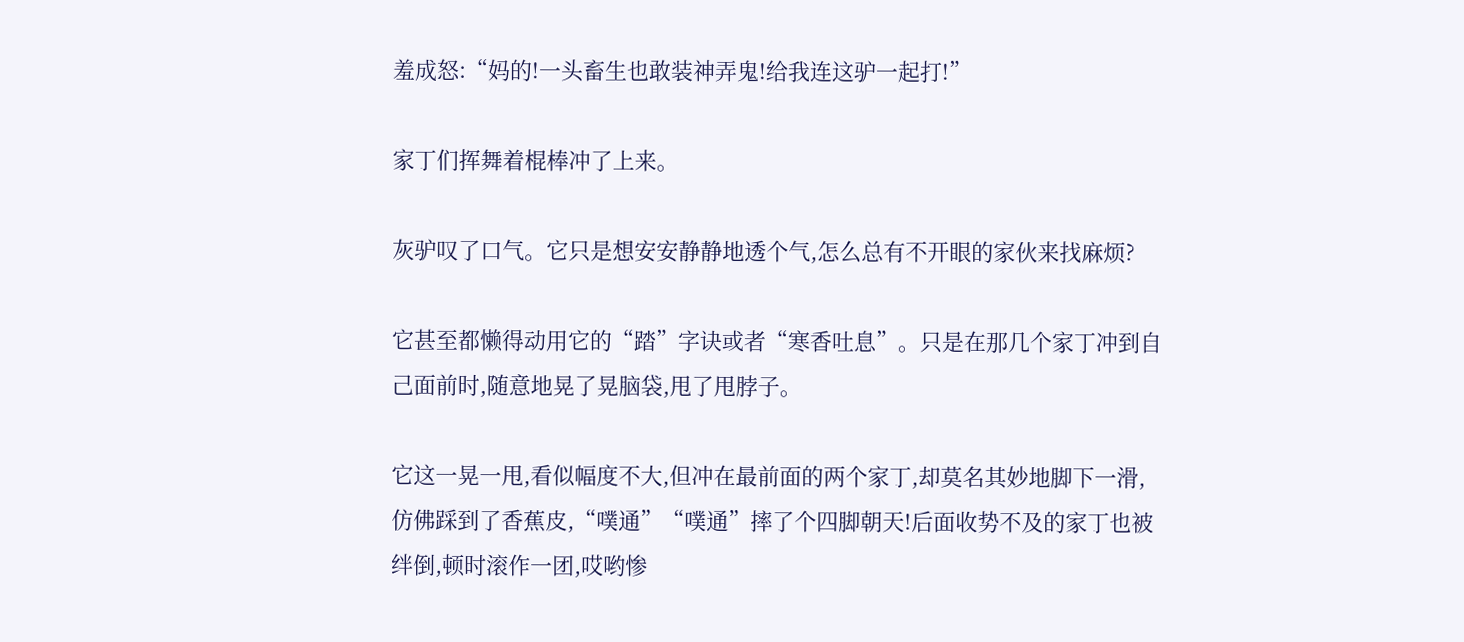羞成怒:“妈的!一头畜生也敢装神弄鬼!给我连这驴一起打!”

家丁们挥舞着棍棒冲了上来。

灰驴叹了口气。它只是想安安静静地透个气,怎么总有不开眼的家伙来找麻烦?

它甚至都懒得动用它的“踏”字诀或者“寒香吐息”。只是在那几个家丁冲到自己面前时,随意地晃了晃脑袋,甩了甩脖子。

它这一晃一甩,看似幅度不大,但冲在最前面的两个家丁,却莫名其妙地脚下一滑,仿佛踩到了香蕉皮,“噗通”“噗通”摔了个四脚朝天!后面收势不及的家丁也被绊倒,顿时滚作一团,哎哟惨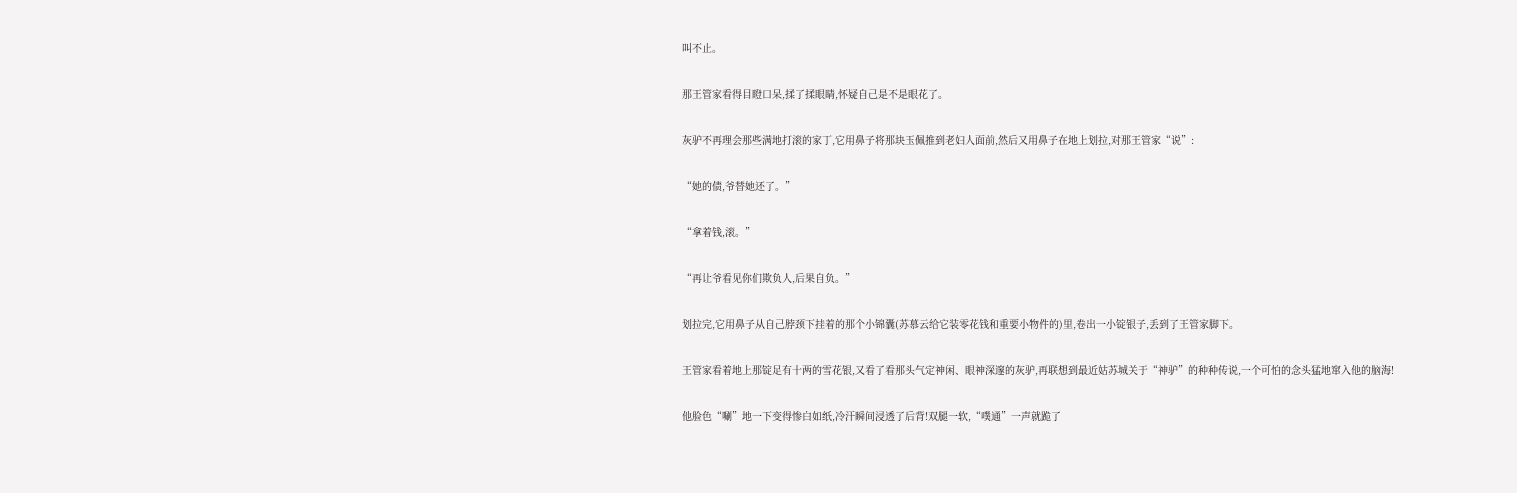叫不止。

那王管家看得目瞪口呆,揉了揉眼睛,怀疑自己是不是眼花了。

灰驴不再理会那些满地打滚的家丁,它用鼻子将那块玉佩推到老妇人面前,然后又用鼻子在地上划拉,对那王管家“说”:

“她的债,爷替她还了。”

“拿着钱,滚。”

“再让爷看见你们欺负人,后果自负。”

划拉完,它用鼻子从自己脖颈下挂着的那个小锦囊(苏慕云给它装零花钱和重要小物件的)里,卷出一小锭银子,丢到了王管家脚下。

王管家看着地上那锭足有十两的雪花银,又看了看那头气定神闲、眼神深邃的灰驴,再联想到最近姑苏城关于“神驴”的种种传说,一个可怕的念头猛地窜入他的脑海!

他脸色“唰”地一下变得惨白如纸,冷汗瞬间浸透了后背!双腿一软,“噗通”一声就跪了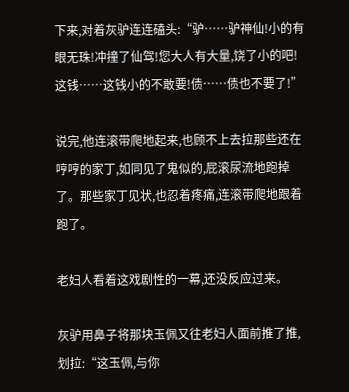下来,对着灰驴连连磕头:“驴……驴神仙!小的有眼无珠!冲撞了仙驾!您大人有大量,饶了小的吧!这钱……这钱小的不敢要!债……债也不要了!”

说完,他连滚带爬地起来,也顾不上去拉那些还在哼哼的家丁,如同见了鬼似的,屁滚尿流地跑掉了。那些家丁见状,也忍着疼痛,连滚带爬地跟着跑了。

老妇人看着这戏剧性的一幕,还没反应过来。

灰驴用鼻子将那块玉佩又往老妇人面前推了推,划拉:“这玉佩,与你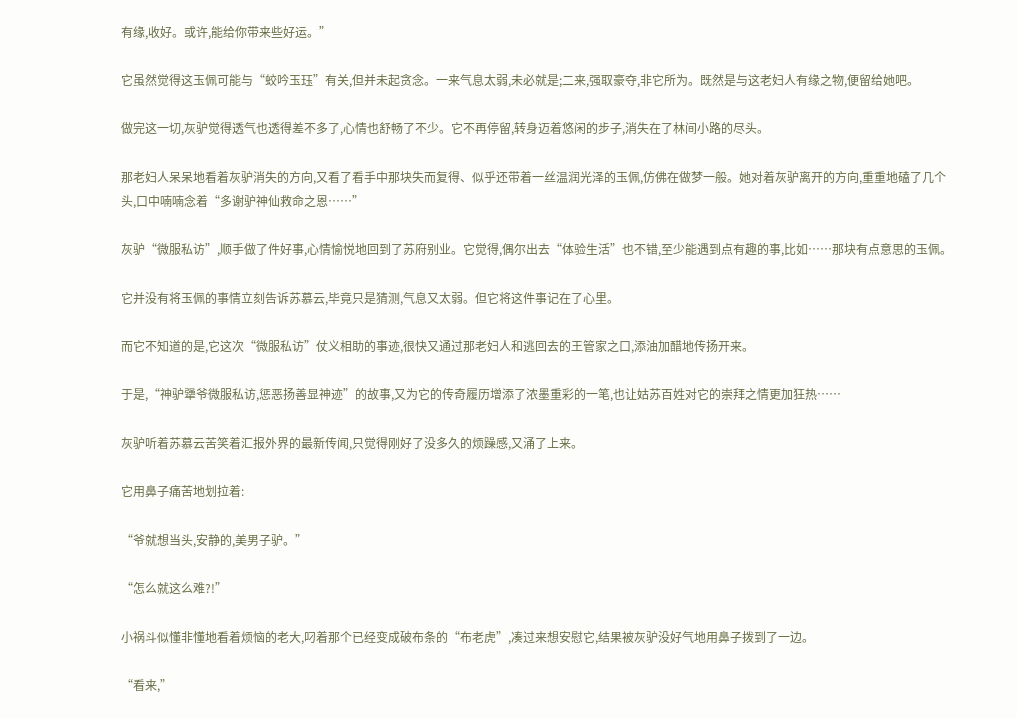有缘,收好。或许,能给你带来些好运。”

它虽然觉得这玉佩可能与“蛟吟玉珏”有关,但并未起贪念。一来气息太弱,未必就是;二来,强取豪夺,非它所为。既然是与这老妇人有缘之物,便留给她吧。

做完这一切,灰驴觉得透气也透得差不多了,心情也舒畅了不少。它不再停留,转身迈着悠闲的步子,消失在了林间小路的尽头。

那老妇人呆呆地看着灰驴消失的方向,又看了看手中那块失而复得、似乎还带着一丝温润光泽的玉佩,仿佛在做梦一般。她对着灰驴离开的方向,重重地磕了几个头,口中喃喃念着“多谢驴神仙救命之恩……”

灰驴“微服私访”,顺手做了件好事,心情愉悦地回到了苏府别业。它觉得,偶尔出去“体验生活”也不错,至少能遇到点有趣的事,比如……那块有点意思的玉佩。

它并没有将玉佩的事情立刻告诉苏慕云,毕竟只是猜测,气息又太弱。但它将这件事记在了心里。

而它不知道的是,它这次“微服私访”仗义相助的事迹,很快又通过那老妇人和逃回去的王管家之口,添油加醋地传扬开来。

于是,“神驴犟爷微服私访,惩恶扬善显神迹”的故事,又为它的传奇履历增添了浓墨重彩的一笔,也让姑苏百姓对它的崇拜之情更加狂热……

灰驴听着苏慕云苦笑着汇报外界的最新传闻,只觉得刚好了没多久的烦躁感,又涌了上来。

它用鼻子痛苦地划拉着:

“爷就想当头,安静的,美男子驴。”

“怎么就这么难?!”

小祸斗似懂非懂地看着烦恼的老大,叼着那个已经变成破布条的“布老虎”,凑过来想安慰它,结果被灰驴没好气地用鼻子拨到了一边。

“看来,”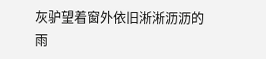灰驴望着窗外依旧淅淅沥沥的雨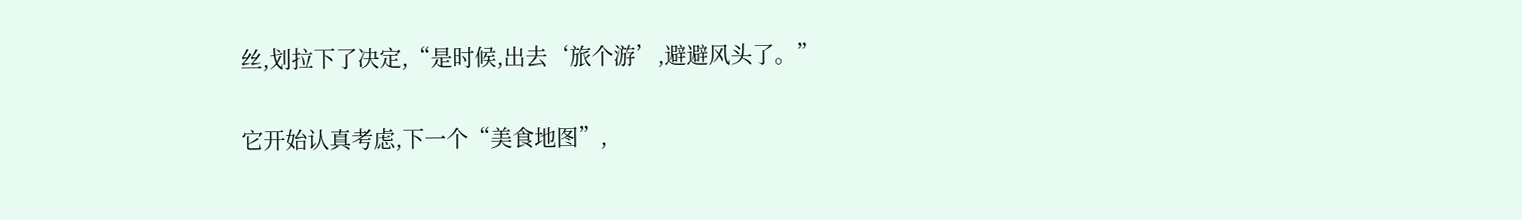丝,划拉下了决定,“是时候,出去‘旅个游’,避避风头了。”

它开始认真考虑,下一个“美食地图”,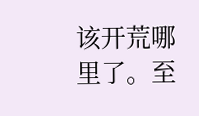该开荒哪里了。至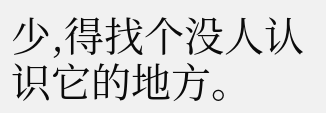少,得找个没人认识它的地方。